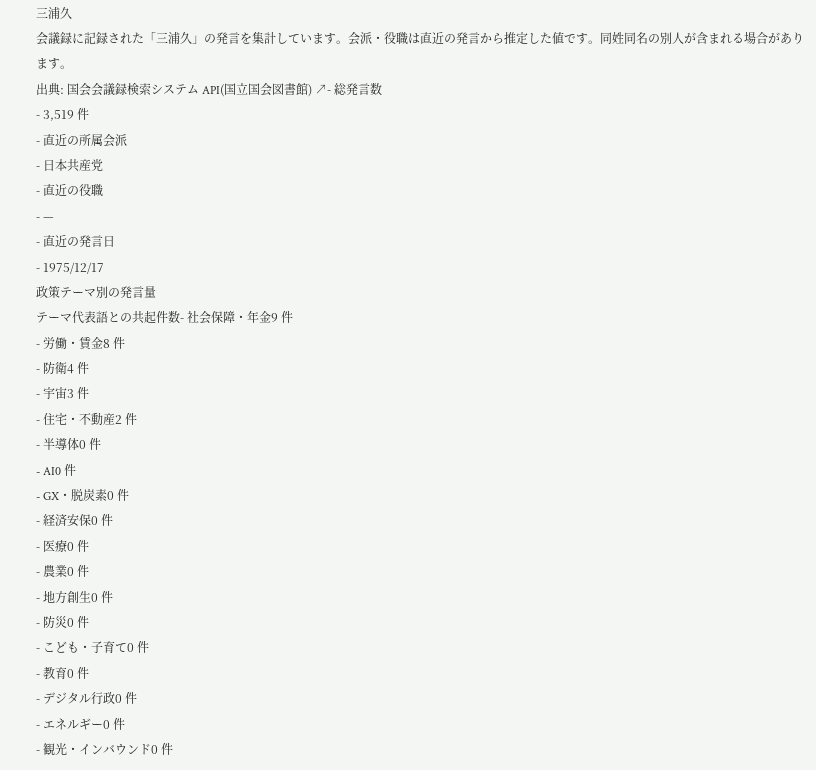三浦久
会議録に記録された「三浦久」の発言を集計しています。会派・役職は直近の発言から推定した値です。同姓同名の別人が含まれる場合があります。
出典: 国会会議録検索システム API(国立国会図書館) ↗- 総発言数
- 3,519 件
- 直近の所属会派
- 日本共産党
- 直近の役職
- —
- 直近の発言日
- 1975/12/17
政策テーマ別の発言量
テーマ代表語との共起件数- 社会保障・年金9 件
- 労働・賃金8 件
- 防衛4 件
- 宇宙3 件
- 住宅・不動産2 件
- 半導体0 件
- AI0 件
- GX・脱炭素0 件
- 経済安保0 件
- 医療0 件
- 農業0 件
- 地方創生0 件
- 防災0 件
- こども・子育て0 件
- 教育0 件
- デジタル行政0 件
- エネルギー0 件
- 観光・インバウンド0 件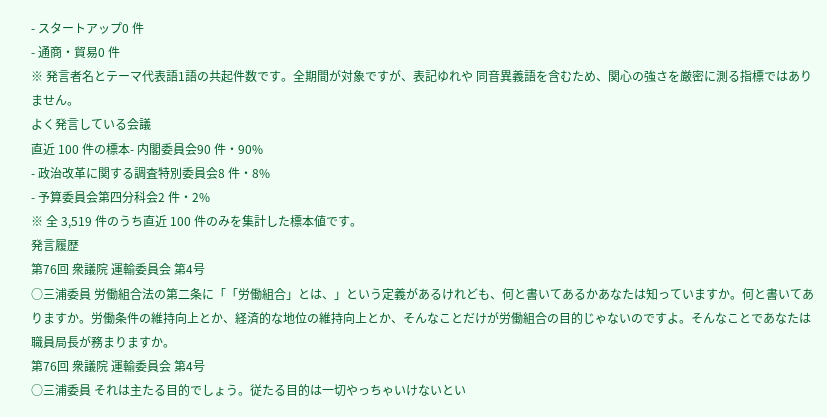- スタートアップ0 件
- 通商・貿易0 件
※ 発言者名とテーマ代表語1語の共起件数です。全期間が対象ですが、表記ゆれや 同音異義語を含むため、関心の強さを厳密に測る指標ではありません。
よく発言している会議
直近 100 件の標本- 内閣委員会90 件・90%
- 政治改革に関する調査特別委員会8 件・8%
- 予算委員会第四分科会2 件・2%
※ 全 3,519 件のうち直近 100 件のみを集計した標本値です。
発言履歴
第76回 衆議院 運輸委員会 第4号
○三浦委員 労働組合法の第二条に「「労働組合」とは、」という定義があるけれども、何と書いてあるかあなたは知っていますか。何と書いてありますか。労働条件の維持向上とか、経済的な地位の維持向上とか、そんなことだけが労働組合の目的じゃないのですよ。そんなことであなたは職員局長が務まりますか。
第76回 衆議院 運輸委員会 第4号
○三浦委員 それは主たる目的でしょう。従たる目的は一切やっちゃいけないとい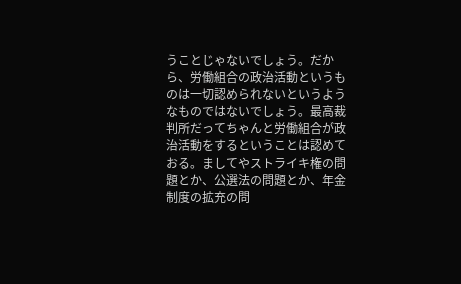うことじゃないでしょう。だから、労働組合の政治活動というものは一切認められないというようなものではないでしょう。最高裁判所だってちゃんと労働組合が政治活動をするということは認めておる。ましてやストライキ権の問題とか、公選法の問題とか、年金制度の拡充の問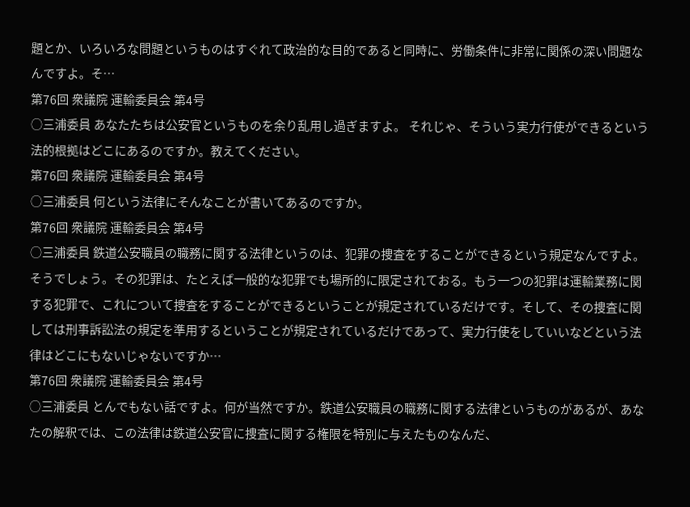題とか、いろいろな問題というものはすぐれて政治的な目的であると同時に、労働条件に非常に関係の深い問題なんですよ。そ…
第76回 衆議院 運輸委員会 第4号
○三浦委員 あなたたちは公安官というものを余り乱用し過ぎますよ。 それじゃ、そういう実力行使ができるという法的根拠はどこにあるのですか。教えてください。
第76回 衆議院 運輸委員会 第4号
○三浦委員 何という法律にそんなことが書いてあるのですか。
第76回 衆議院 運輸委員会 第4号
○三浦委員 鉄道公安職員の職務に関する法律というのは、犯罪の捜査をすることができるという規定なんですよ。そうでしょう。その犯罪は、たとえば一般的な犯罪でも場所的に限定されておる。もう一つの犯罪は運輸業務に関する犯罪で、これについて捜査をすることができるということが規定されているだけです。そして、その捜査に関しては刑事訴訟法の規定を準用するということが規定されているだけであって、実力行使をしていいなどという法律はどこにもないじゃないですか…
第76回 衆議院 運輸委員会 第4号
○三浦委員 とんでもない話ですよ。何が当然ですか。鉄道公安職員の職務に関する法律というものがあるが、あなたの解釈では、この法律は鉄道公安官に捜査に関する権限を特別に与えたものなんだ、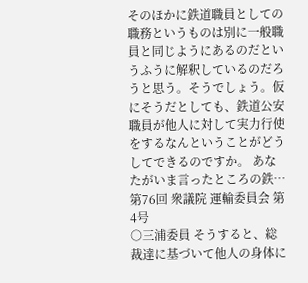そのほかに鉄道職員としての職務というものは別に一般職員と同じようにあるのだというふうに解釈しているのだろうと思う。そうでしょう。仮にそうだとしても、鉄道公安職員が他人に対して実力行使をするなんということがどうしてできるのですか。 あなたがいま言ったところの鉄…
第76回 衆議院 運輸委員会 第4号
○三浦委員 そうすると、総裁達に基づいて他人の身体に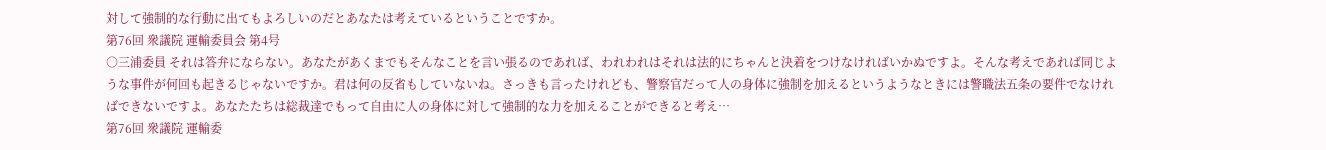対して強制的な行動に出てもよろしいのだとあなたは考えているということですか。
第76回 衆議院 運輸委員会 第4号
○三浦委員 それは答弁にならない。あなたがあくまでもそんなことを言い張るのであれば、われわれはそれは法的にちゃんと決着をつけなければいかぬですよ。そんな考えであれば同じような事件が何回も起きるじゃないですか。君は何の反省もしていないね。さっきも言ったけれども、警察官だって人の身体に強制を加えるというようなときには警職法五条の要件でなければできないですよ。あなたたちは総裁達でもって自由に人の身体に対して強制的な力を加えることができると考え…
第76回 衆議院 運輸委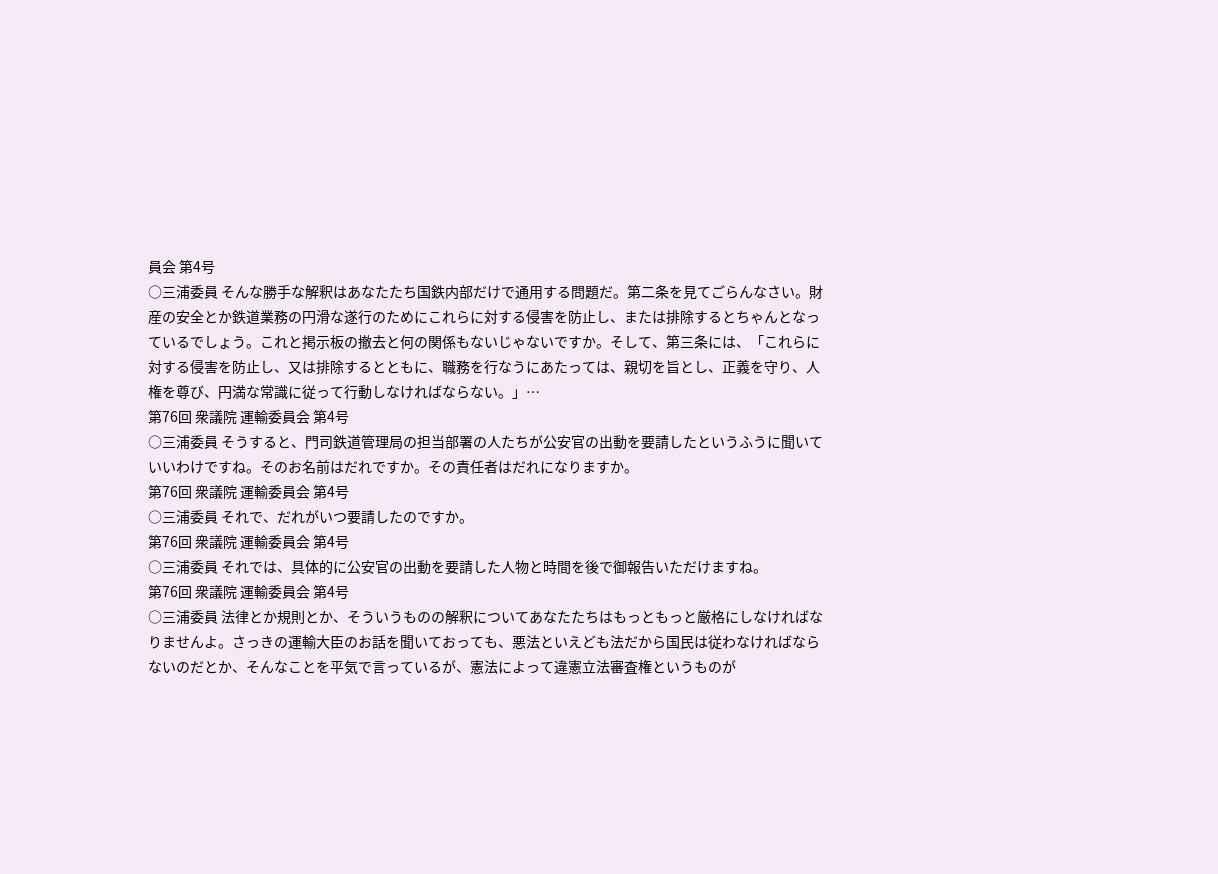員会 第4号
○三浦委員 そんな勝手な解釈はあなたたち国鉄内部だけで通用する問題だ。第二条を見てごらんなさい。財産の安全とか鉄道業務の円滑な遂行のためにこれらに対する侵害を防止し、または排除するとちゃんとなっているでしょう。これと掲示板の撤去と何の関係もないじゃないですか。そして、第三条には、「これらに対する侵害を防止し、又は排除するとともに、職務を行なうにあたっては、親切を旨とし、正義を守り、人権を尊び、円満な常識に従って行動しなければならない。」…
第76回 衆議院 運輸委員会 第4号
○三浦委員 そうすると、門司鉄道管理局の担当部署の人たちが公安官の出動を要請したというふうに聞いていいわけですね。そのお名前はだれですか。その責任者はだれになりますか。
第76回 衆議院 運輸委員会 第4号
○三浦委員 それで、だれがいつ要請したのですか。
第76回 衆議院 運輸委員会 第4号
○三浦委員 それでは、具体的に公安官の出動を要請した人物と時間を後で御報告いただけますね。
第76回 衆議院 運輸委員会 第4号
○三浦委員 法律とか規則とか、そういうものの解釈についてあなたたちはもっともっと厳格にしなければなりませんよ。さっきの運輸大臣のお話を聞いておっても、悪法といえども法だから国民は従わなければならないのだとか、そんなことを平気で言っているが、憲法によって違憲立法審査権というものが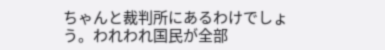ちゃんと裁判所にあるわけでしょう。われわれ国民が全部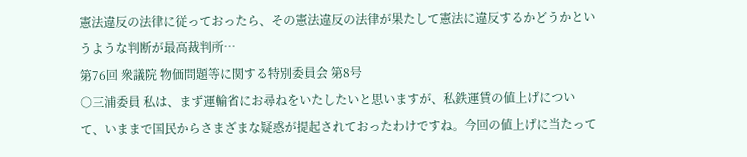憲法違反の法律に従っておったら、その憲法違反の法律が果たして憲法に違反するかどうかというような判断が最高裁判所…
第76回 衆議院 物価問題等に関する特別委員会 第8号
○三浦委員 私は、まず運輸省にお尋ねをいたしたいと思いますが、私鉄運賃の値上げについて、いままで国民からさまざまな疑惑が提起されておったわけですね。今回の値上げに当たって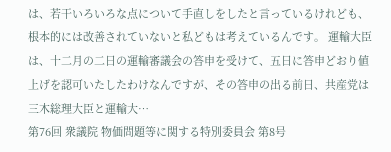は、若干いろいろな点について手直しをしたと言っているけれども、根本的には改善されていないと私どもは考えているんです。 運輸大臣は、十二月の二日の運輸審議会の答申を受けて、五日に答申どおり値上げを認可いたしたわけなんですが、その答申の出る前日、共産党は三木総理大臣と運輸大…
第76回 衆議院 物価問題等に関する特別委員会 第8号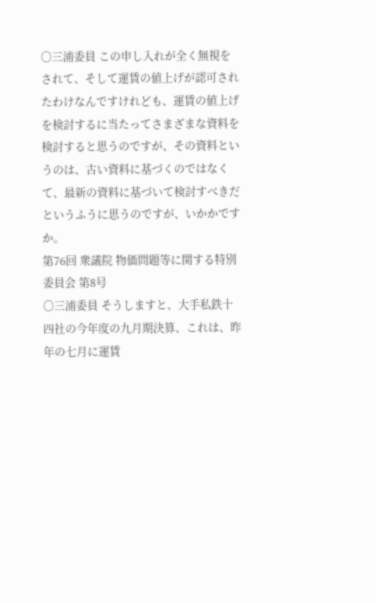○三浦委員 この申し入れが全く無視をされて、そして運賃の値上げが認可されたわけなんですけれども、運賃の値上げを検討するに当たってさまざまな資料を検討すると思うのですが、その資料というのは、古い資料に基づくのではなくて、最新の資料に基づいて検討すべきだというふうに思うのですが、いかかですか。
第76回 衆議院 物価問題等に関する特別委員会 第8号
○三浦委員 そうしますと、大手私鉄十四社の今年度の九月期決算、これは、昨年の七月に運賃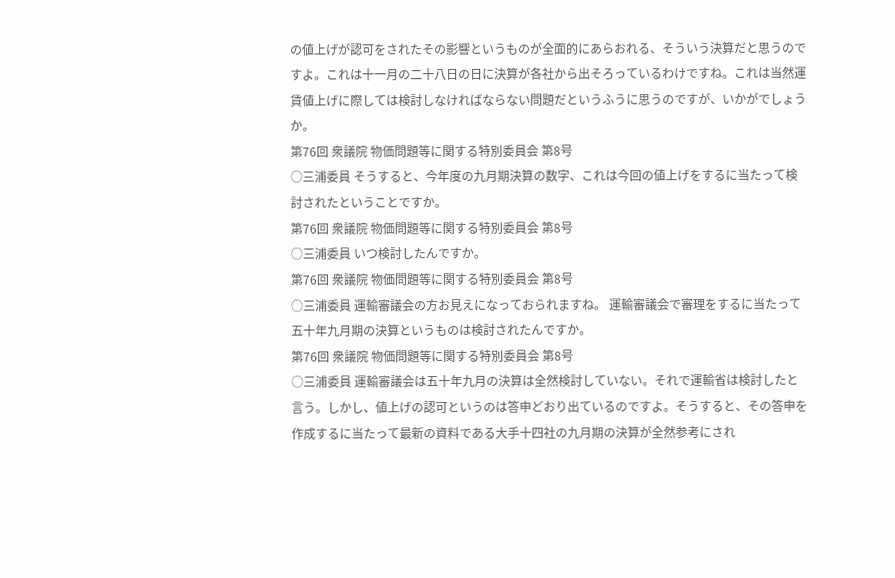の値上げが認可をされたその影響というものが全面的にあらおれる、そういう決算だと思うのですよ。これは十一月の二十八日の日に決算が各社から出そろっているわけですね。これは当然運賃値上げに際しては検討しなければならない問題だというふうに思うのですが、いかがでしょうか。
第76回 衆議院 物価問題等に関する特別委員会 第8号
○三浦委員 そうすると、今年度の九月期決算の数字、これは今回の値上げをするに当たって検討されたということですか。
第76回 衆議院 物価問題等に関する特別委員会 第8号
○三浦委員 いつ検討したんですか。
第76回 衆議院 物価問題等に関する特別委員会 第8号
○三浦委員 運輸審議会の方お見えになっておられますね。 運輸審議会で審理をするに当たって五十年九月期の決算というものは検討されたんですか。
第76回 衆議院 物価問題等に関する特別委員会 第8号
○三浦委員 運輸審議会は五十年九月の決算は全然検討していない。それで運輸省は検討したと言う。しかし、値上げの認可というのは答申どおり出ているのですよ。そうすると、その答申を作成するに当たって最新の資料である大手十四社の九月期の決算が全然参考にされ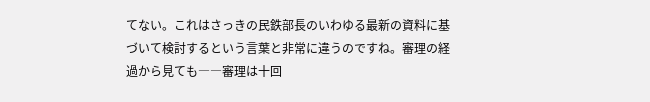てない。これはさっきの民鉄部長のいわゆる最新の資料に基づいて検討するという言葉と非常に違うのですね。審理の経過から見ても――審理は十回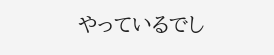やっているでし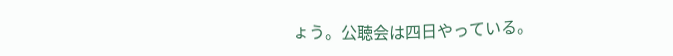ょう。公聴会は四日やっている。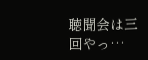聴聞会は三回やっ…